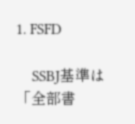1. FSFD

    SSBJ基準は「全部書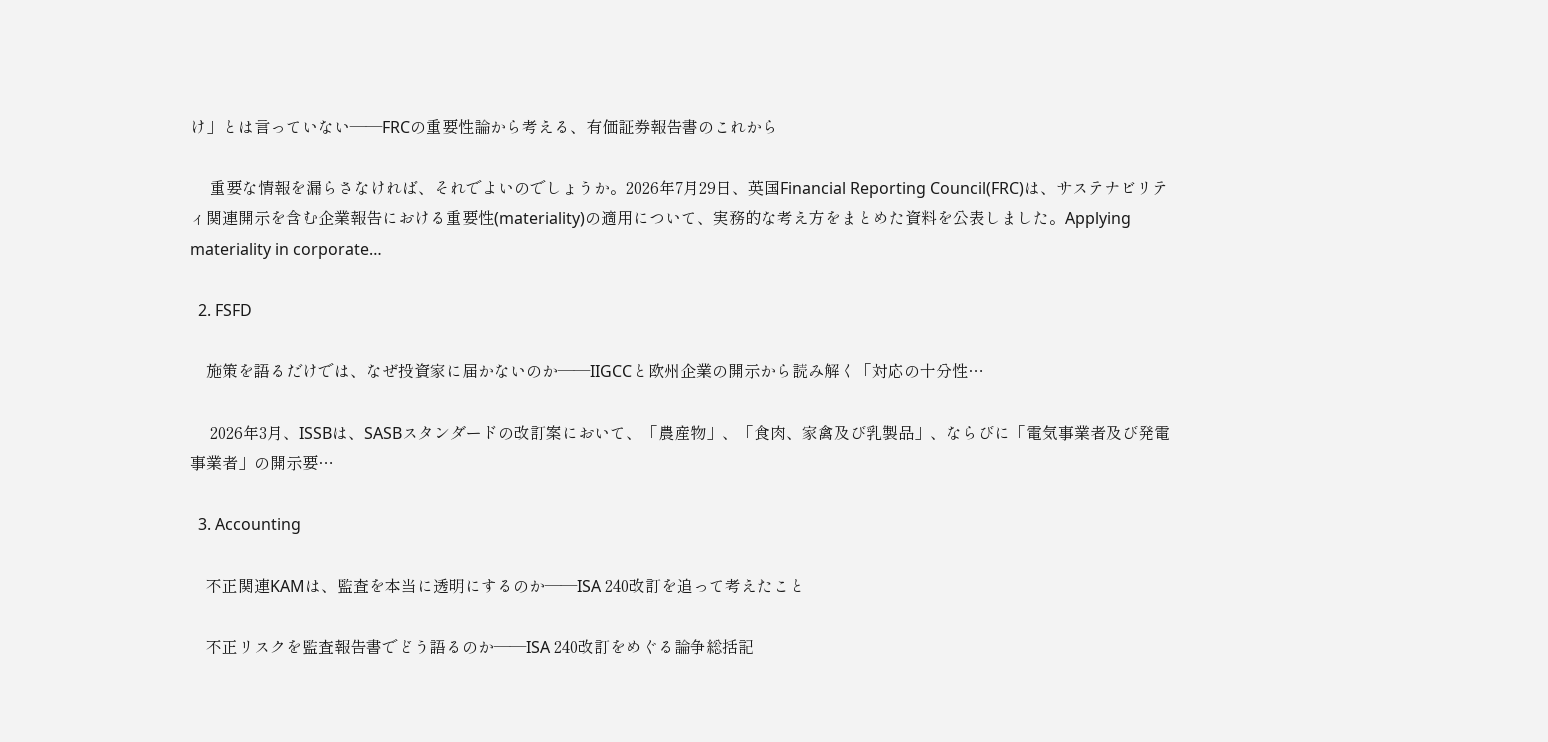け」とは言っていない――FRCの重要性論から考える、有価証券報告書のこれから

     重要な情報を漏らさなければ、それでよいのでしょうか。2026年7月29日、英国Financial Reporting Council(FRC)は、サステナビリティ関連開示を含む企業報告における重要性(materiality)の適用について、実務的な考え方をまとめた資料を公表しました。Applying materiality in corporate…

  2. FSFD

    施策を語るだけでは、なぜ投資家に届かないのか――IIGCCと欧州企業の開示から読み解く「対応の十分性…

     2026年3月、ISSBは、SASBスタンダードの改訂案において、「農産物」、「食肉、家禽及び乳製品」、ならびに「電気事業者及び発電事業者」の開示要…

  3. Accounting

    不正関連KAMは、監査を本当に透明にするのか――ISA 240改訂を追って考えたこと

    不正リスクを監査報告書でどう語るのか――ISA 240改訂をめぐる論争総括記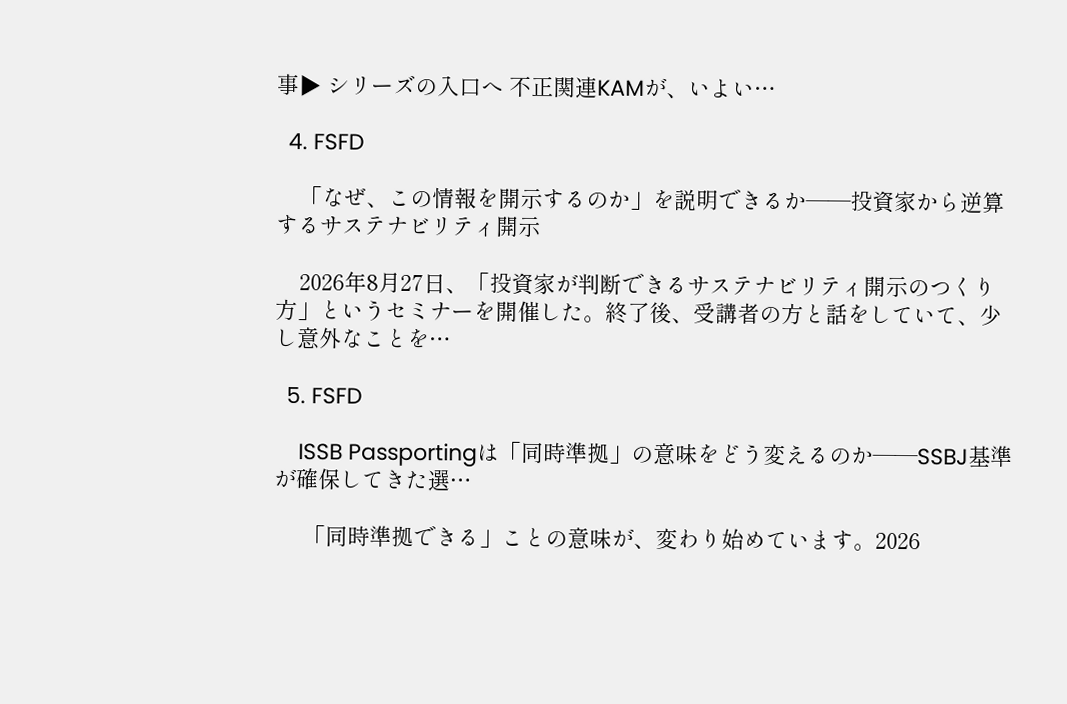事▶ シリーズの入口へ 不正関連KAMが、いよい…

  4. FSFD

    「なぜ、この情報を開示するのか」を説明できるか――投資家から逆算するサステナビリティ開示

    2026年8月27日、「投資家が判断できるサステナビリティ開示のつくり方」というセミナーを開催した。終了後、受講者の方と話をしていて、少し意外なことを…

  5. FSFD

    ISSB Passportingは「同時準拠」の意味をどう変えるのか――SSBJ基準が確保してきた選…

     「同時準拠できる」ことの意味が、変わり始めています。2026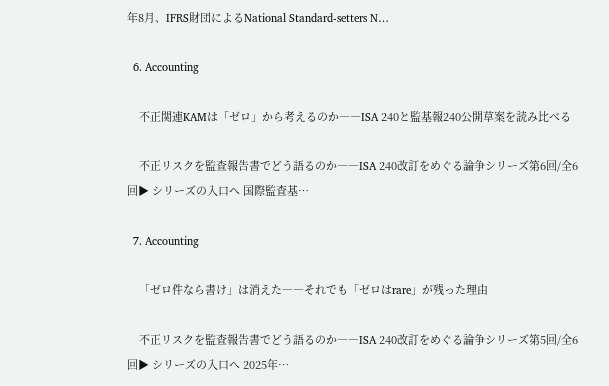年8月、IFRS財団によるNational Standard-setters N…

  6. Accounting

    不正関連KAMは「ゼロ」から考えるのか――ISA 240と監基報240公開草案を読み比べる

    不正リスクを監査報告書でどう語るのか――ISA 240改訂をめぐる論争シリーズ第6回/全6回▶ シリーズの入口へ 国際監査基…

  7. Accounting

    「ゼロ件なら書け」は消えた――それでも「ゼロはrare」が残った理由

    不正リスクを監査報告書でどう語るのか――ISA 240改訂をめぐる論争シリーズ第5回/全6回▶ シリーズの入口へ 2025年…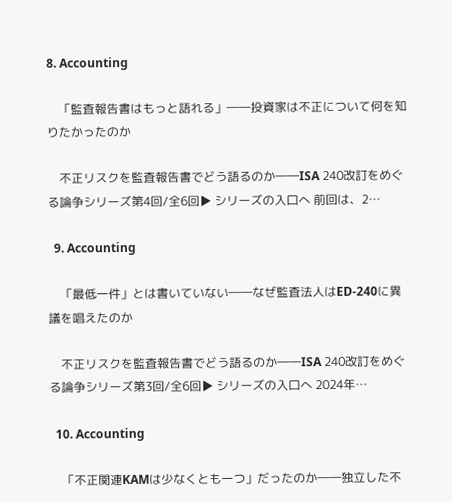8. Accounting

    「監査報告書はもっと語れる」――投資家は不正について何を知りたかったのか

    不正リスクを監査報告書でどう語るのか――ISA 240改訂をめぐる論争シリーズ第4回/全6回▶ シリーズの入口へ 前回は、2…

  9. Accounting

    「最低一件」とは書いていない――なぜ監査法人はED-240に異議を唱えたのか

    不正リスクを監査報告書でどう語るのか――ISA 240改訂をめぐる論争シリーズ第3回/全6回▶ シリーズの入口へ 2024年…

  10. Accounting

    「不正関連KAMは少なくとも一つ」だったのか――独立した不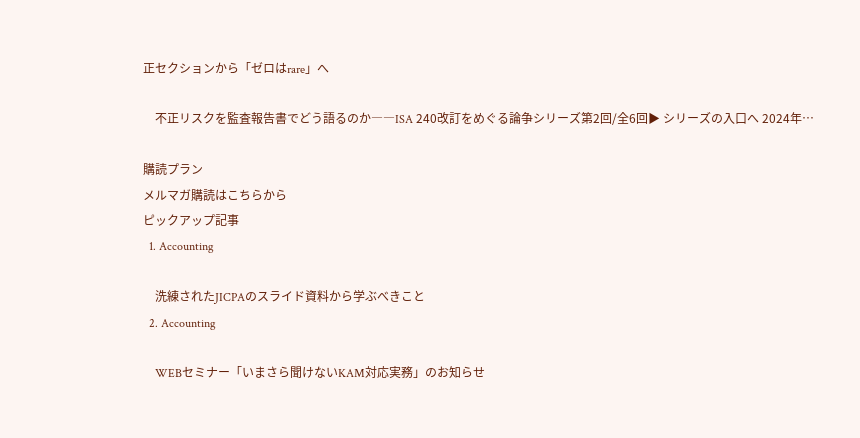正セクションから「ゼロはrare」へ

    不正リスクを監査報告書でどう語るのか――ISA 240改訂をめぐる論争シリーズ第2回/全6回▶ シリーズの入口へ 2024年…

購読プラン
メルマガ購読はこちらから
ピックアップ記事
  1. Accounting

    洗練されたJICPAのスライド資料から学ぶべきこと
  2. Accounting

    WEBセミナー「いまさら聞けないKAM対応実務」のお知らせ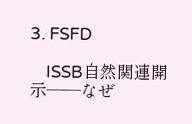3. FSFD

    ISSB自然関連開示――なぜ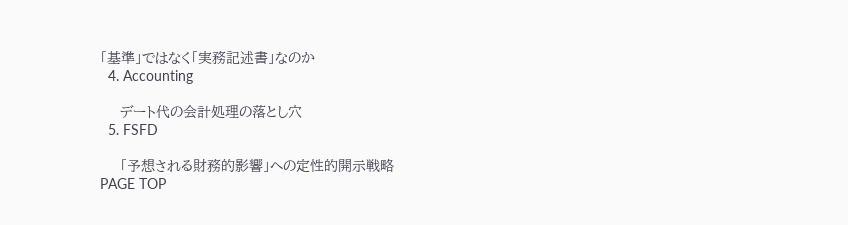「基準」ではなく「実務記述書」なのか
  4. Accounting

    デート代の会計処理の落とし穴
  5. FSFD

    「予想される財務的影響」への定性的開示戦略
PAGE TOP